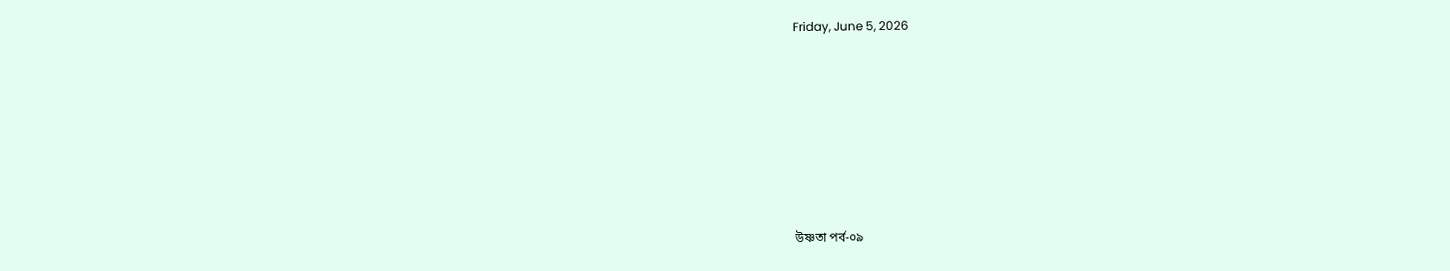Friday, June 5, 2026







উষ্ণতা পর্ব-০৯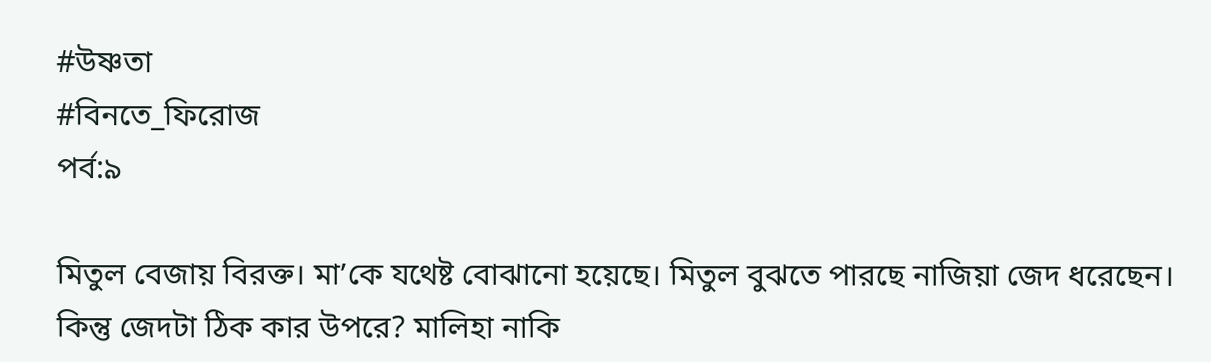#উষ্ণতা
#বিনতে_ফিরোজ
পর্ব:৯

মিতুল বেজায় বিরক্ত। মা’কে যথেষ্ট বোঝানো হয়েছে। মিতুল বুঝতে পারছে নাজিয়া জেদ ধরেছেন। কিন্তু জেদটা ঠিক কার উপরে? মালিহা নাকি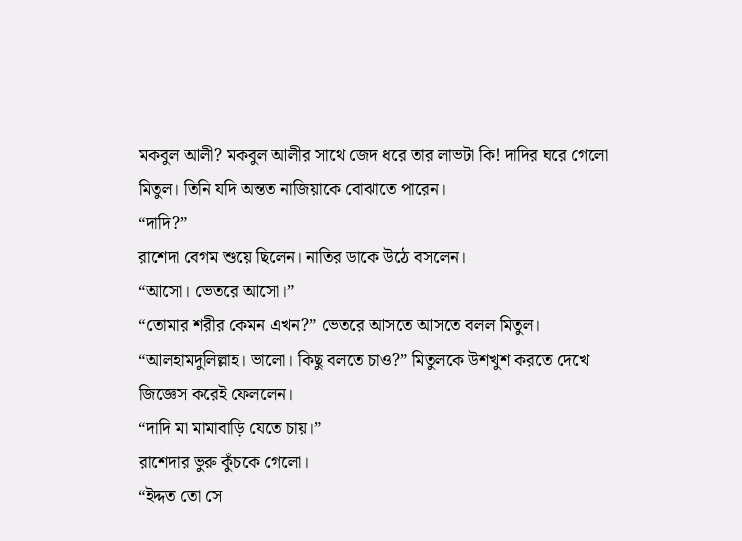মকবুল আলী? মকবুল আলীর সাথে জেদ ধরে তার লাভটা কি! দাদির ঘরে গেলো মিতুল। তিনি যদি অন্তত নাজিয়াকে বোঝাতে পারেন।
“দাদি?”
রাশেদা বেগম শুয়ে ছিলেন। নাতির ডাকে উঠে বসলেন।
“আসো। ভেতরে আসো।”
“তোমার শরীর কেমন এখন?” ভেতরে আসতে আসতে বলল মিতুল।
“আলহামদুলিল্লাহ। ভালো। কিছু বলতে চাও?” মিতুলকে উশখুশ করতে দেখে জিজ্ঞেস করেই ফেললেন।
“দাদি মা মামাবাড়ি যেতে চায়।”
রাশেদার ভুরু কুঁচকে গেলো।
“ইদ্দত তো সে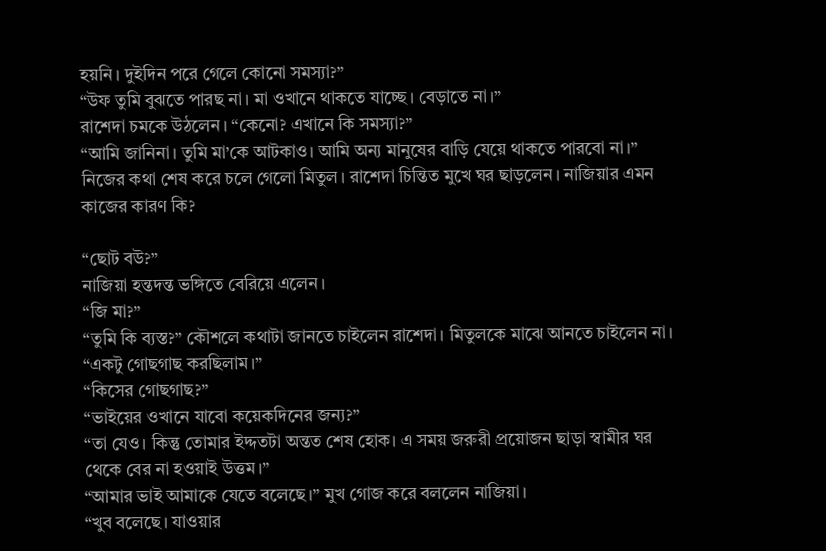হয়নি। দুইদিন পরে গেলে কোনো সমস্যা?”
“উফ তুমি বুঝতে পারছ না। মা ওখানে থাকতে যাচ্ছে। বেড়াতে না।”
রাশেদা চমকে উঠলেন। “কেনো? এখানে কি সমস্যা?”
“আমি জানিনা। তুমি মা’কে আটকাও। আমি অন্য মানুষের বাড়ি যেয়ে থাকতে পারবো না।”
নিজের কথা শেষ করে চলে গেলো মিতুল। রাশেদা চিন্তিত মুখে ঘর ছাড়লেন। নাজিয়ার এমন কাজের কারণ কি?

“ছোট বউ?”
নাজিয়া হন্তদন্ত ভঙ্গিতে বেরিয়ে এলেন।
“জি মা?”
“তুমি কি ব্যস্ত?” কৌশলে কথাটা জানতে চাইলেন রাশেদা। মিতুলকে মাঝে আনতে চাইলেন না।
“একটু গোছগাছ করছিলাম।”
“কিসের গোছগাছ?”
“ভাইয়ের ওখানে যাবো কয়েকদিনের জন্য?”
“তা যেও। কিন্তু তোমার ইদ্দতটা অন্তত শেষ হোক। এ সময় জরুরী প্রয়োজন ছাড়া স্বামীর ঘর থেকে বের না হওয়াই উত্তম।”
“আমার ভাই আমাকে যেতে বলেছে।” মুখ গোজ করে বললেন নাজিয়া।
“খুব বলেছে। যাওয়ার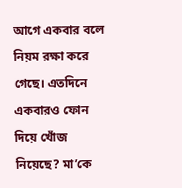আগে একবার বলে নিয়ম রক্ষা করে গেছে। এতদিনে একবারও ফোন দিয়ে খোঁজ নিয়েছে? মা’কে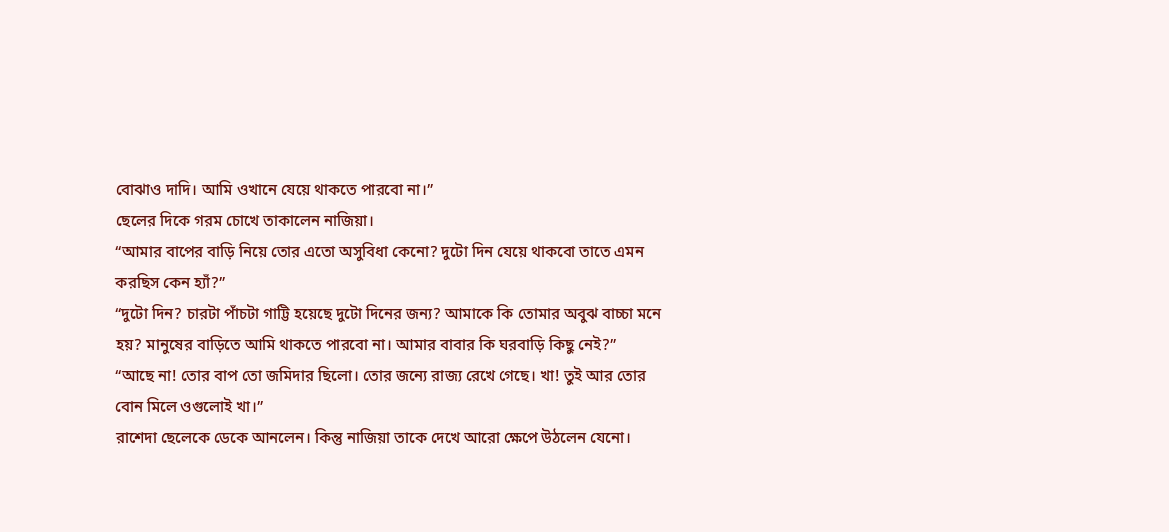বোঝাও দাদি। আমি ওখানে যেয়ে থাকতে পারবো না।”
ছেলের দিকে গরম চোখে তাকালেন নাজিয়া।
“আমার বাপের বাড়ি নিয়ে তোর এতো অসুবিধা কেনো? দুটো দিন যেয়ে থাকবো তাতে এমন করছিস কেন হ্যাঁ?”
“দুটো দিন? চারটা পাঁচটা গাট্টি হয়েছে দুটো দিনের জন্য? আমাকে কি তোমার অবুঝ বাচ্চা মনে হয়? মানুষের বাড়িতে আমি থাকতে পারবো না। আমার বাবার কি ঘরবাড়ি কিছু নেই?”
“আছে না! তোর বাপ তো জমিদার ছিলো। তোর জন্যে রাজ্য রেখে গেছে। খা! তুই আর তোর বোন মিলে ওগুলোই খা।”
রাশেদা ছেলেকে ডেকে আনলেন। কিন্তু নাজিয়া তাকে দেখে আরো ক্ষেপে উঠলেন যেনো।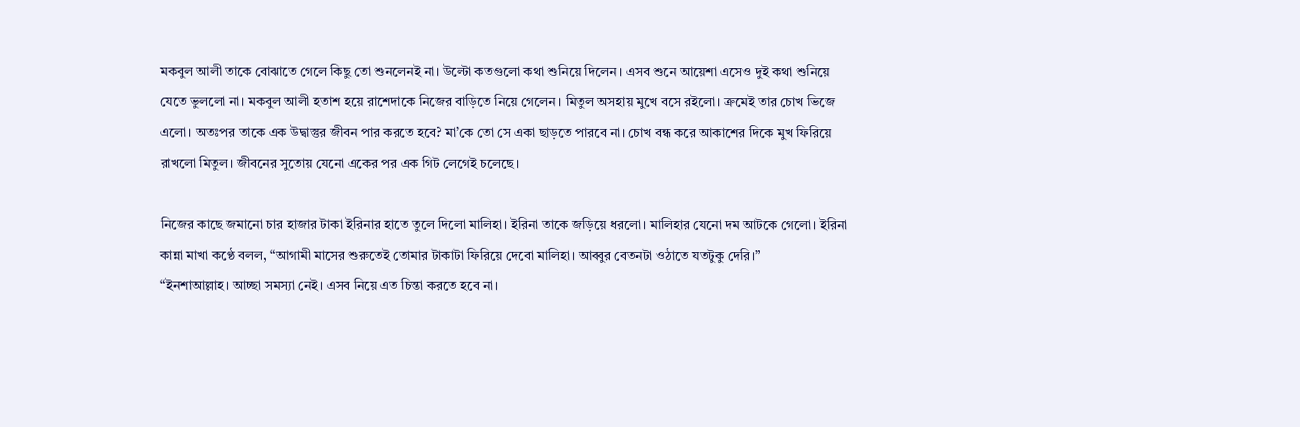মকবুল আলী তাকে বোঝাতে গেলে কিছু তো শুনলেনই না। উল্টো কতগুলো কথা শুনিয়ে দিলেন। এসব শুনে আয়েশা এসেও দুই কথা শুনিয়ে যেতে ভুললো না। মকবুল আলী হতাশ হয়ে রাশেদাকে নিজের বাড়িতে নিয়ে গেলেন। মিতুল অসহায় মুখে বসে রইলো। ক্রমেই তার চোখ ভিজে এলো। অতঃপর তাকে এক উদ্বাস্তুর জীবন পার করতে হবে? মা’কে তো সে একা ছাড়তে পারবে না। চোখ বন্ধ করে আকাশের দিকে মুখ ফিরিয়ে রাখলো মিতুল। জীবনের সুতোয় যেনো একের পর এক গিট লেগেই চলেছে।

নিজের কাছে জমানো চার হাজার টাকা ইরিনার হাতে তুলে দিলো মালিহা। ইরিনা তাকে জড়িয়ে ধরলো। মালিহার যেনো দম আটকে গেলো। ইরিনা কান্না মাখা কণ্ঠে বলল, “আগামী মাসের শুরুতেই তোমার টাকাটা ফিরিয়ে দেবো মালিহা। আব্বুর বেতনটা ওঠাতে যতটুকু দেরি।”
“ইনশাআল্লাহ। আচ্ছা সমস্যা নেই। এসব নিয়ে এত চিন্তা করতে হবে না।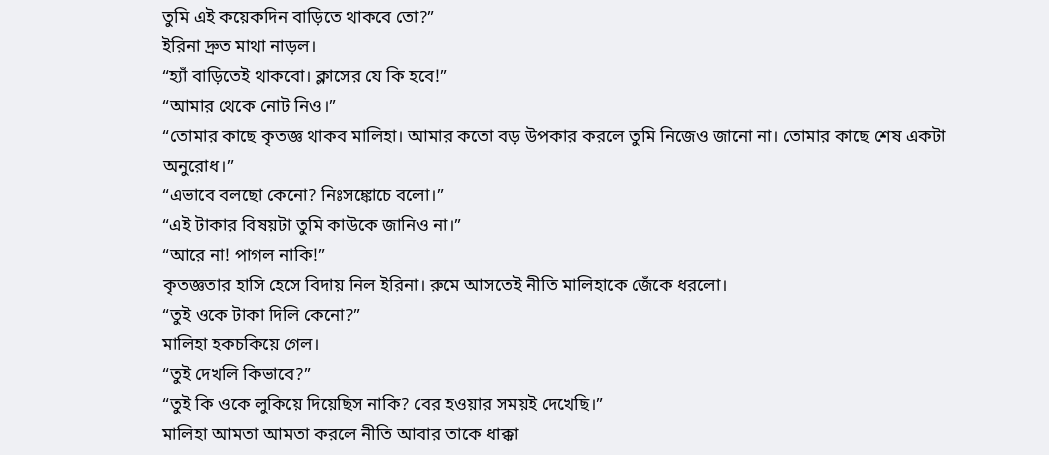তুমি এই কয়েকদিন বাড়িতে থাকবে তো?”
ইরিনা দ্রুত মাথা নাড়ল।
“হ্যাঁ বাড়িতেই থাকবো। ক্লাসের যে কি হবে!”
“আমার থেকে নোট নিও।”
“তোমার কাছে কৃতজ্ঞ থাকব মালিহা। আমার কতো বড় উপকার করলে তুমি নিজেও জানো না। তোমার কাছে শেষ একটা অনুরোধ।”
“এভাবে বলছো কেনো? নিঃসঙ্কোচে বলো।”
“এই টাকার বিষয়টা তুমি কাউকে জানিও না।”
“আরে না! পাগল নাকি!”
কৃতজ্ঞতার হাসি হেসে বিদায় নিল ইরিনা। রুমে আসতেই নীতি মালিহাকে জেঁকে ধরলো।
“তুই ওকে টাকা দিলি কেনো?”
মালিহা হকচকিয়ে গেল।
“তুই দেখলি কিভাবে?”
“তুই কি ওকে লুকিয়ে দিয়েছিস নাকি? বের হওয়ার সময়ই দেখেছি।”
মালিহা আমতা আমতা করলে নীতি আবার তাকে ধাক্কা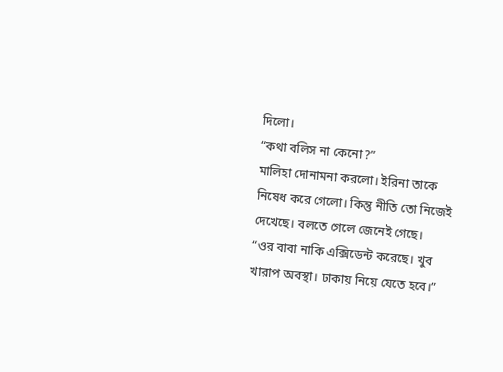দিলো।
“কথা বলিস না কেনো?”
মালিহা দোনামনা করলো। ইরিনা তাকে নিষেধ করে গেলো। কিন্তু নীতি তো নিজেই দেখেছে। বলতে গেলে জেনেই গেছে।
“ওর বাবা নাকি এক্সিডেন্ট করেছে। খুব খারাপ অবস্থা। ঢাকায় নিয়ে যেতে হবে।”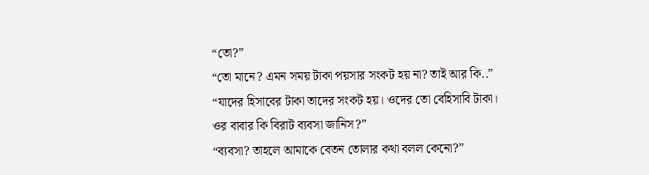“তো?”
“তো মানে? এমন সময় টাকা পয়সার সংকট হয় না? তাই আর কি..”
“যাদের হিসাবের টাকা তাদের সংকট হয়। ওদের তো বেহিসাবি টাকা। ওর বাবার কি বিরাট ব্যবসা জানিস?”
“ব্যবসা? তাহলে আমাকে বেতন তোলার কথা বলল কেনো?”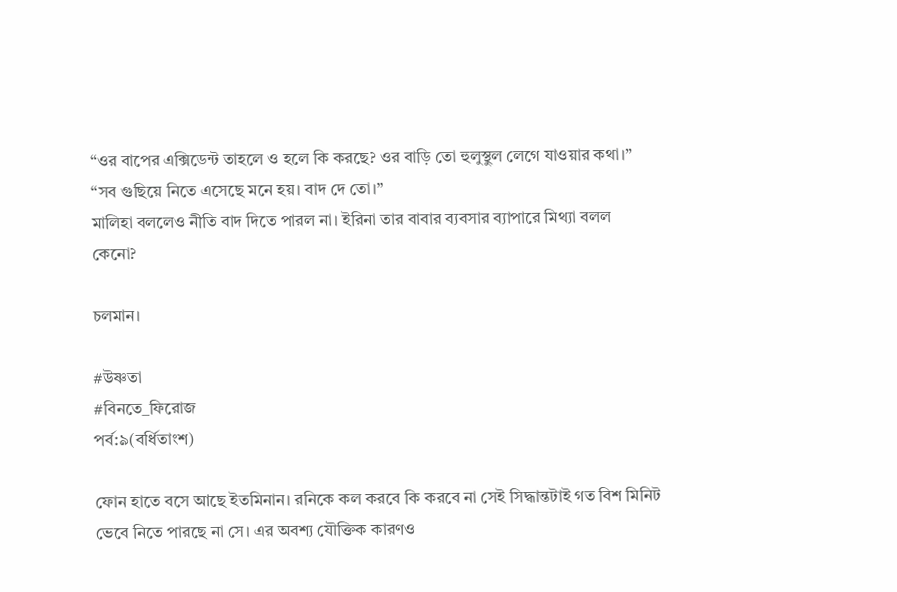“ওর বাপের এক্সিডেন্ট তাহলে ও হলে কি করছে? ওর বাড়ি তো হুলুস্থুল লেগে যাওয়ার কথা।”
“সব গুছিয়ে নিতে এসেছে মনে হয়। বাদ দে তো।”
মালিহা বললেও নীতি বাদ দিতে পারল না। ইরিনা তার বাবার ব্যবসার ব্যাপারে মিথ্যা বলল কেনো?

চলমান।

#উষ্ণতা
#বিনতে_ফিরোজ
পর্ব:৯(বর্ধিতাংশ)

ফোন হাতে বসে আছে ইতমিনান। রনিকে কল করবে কি করবে না সেই সিদ্ধান্তটাই গত বিশ মিনিট ভেবে নিতে পারছে না সে। এর অবশ্য যৌক্তিক কারণও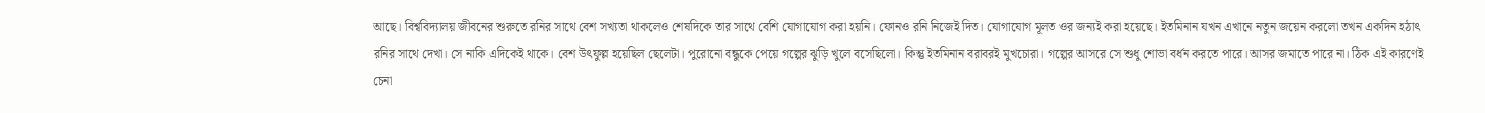আছে। বিশ্ববিদ্যালয় জীবনের শুরুতে রনির সাথে বেশ সখ্যতা থাকলেও শেষদিকে তার সাথে বেশি যোগাযোগ করা হয়নি। ফোনও রনি নিজেই দিত। যোগাযোগ মূলত ওর জন্যই করা হয়েছে। ইতমিনান যখন এখানে নতুন জয়েন করলো তখন একদিন হঠাৎ রনির সাথে দেখা। সে নাকি এদিকেই থাকে। বেশ উৎফুল্ল হয়েছিল ছেলেটা। পুরোনো বন্ধুকে পেয়ে গল্পের ঝুড়ি খুলে বসেছিলো। কিন্তু ইতমিনান বরাবরই মুখচোরা। গল্পের আসরে সে শুধু শোভা বর্ধন করতে পারে। আসর জমাতে পারে না। ঠিক এই কারণেই চেনা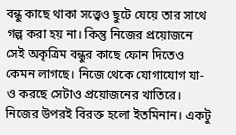বন্ধু কাছে থাকা সত্ত্বেও ছুটে যেয়ে তার সাথে গল্প করা হয় না। কিন্তু নিজের প্রয়োজনে সেই অকৃত্রিম বন্ধুর কাছে ফোন দিতেও কেমন লাগছে। নিজে থেকে যোগাযোগ যা-ও করছে সেটাও প্রয়োজনের খাতিরে। নিজের উপরই বিরক্ত হলো ইতমিনান। একটু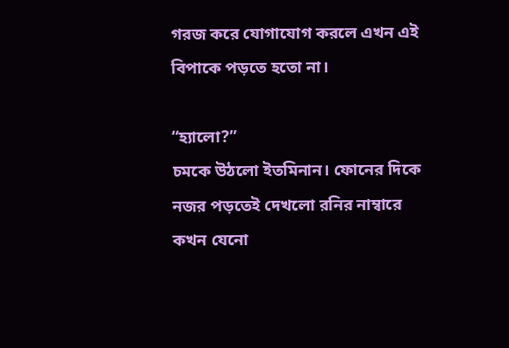গরজ করে যোগাযোগ করলে এখন এই বিপাকে পড়তে হতো না।

“হ্যালো?”
চমকে উঠলো ইতমিনান। ফোনের দিকে নজর পড়তেই দেখলো রনির নাম্বারে কখন যেনো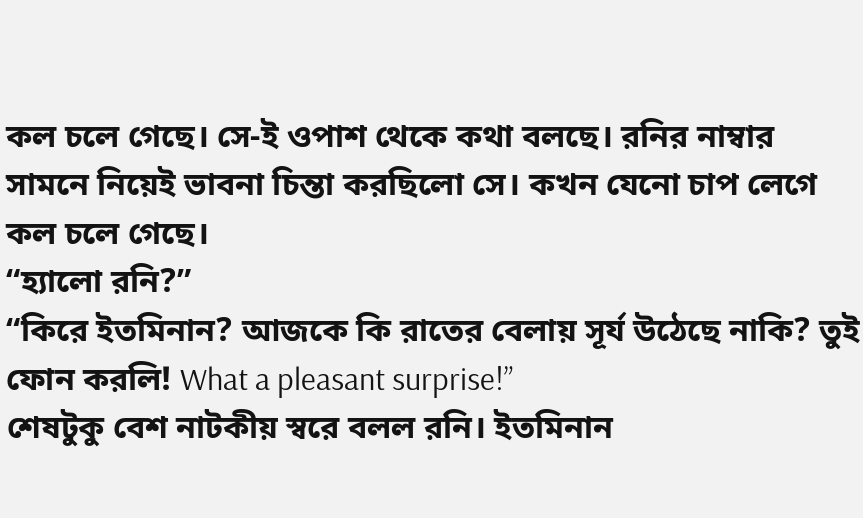কল চলে গেছে। সে-ই ওপাশ থেকে কথা বলছে। রনির নাম্বার সামনে নিয়েই ভাবনা চিন্তা করছিলো সে। কখন যেনো চাপ লেগে কল চলে গেছে।
“হ্যালো রনি?”
“কিরে ইতমিনান? আজকে কি রাতের বেলায় সূর্য উঠেছে নাকি? তুই ফোন করলি! What a pleasant surprise!”
শেষটুকু বেশ নাটকীয় স্বরে বলল রনি। ইতমিনান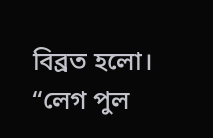বিব্রত হলো।
“লেগ পুল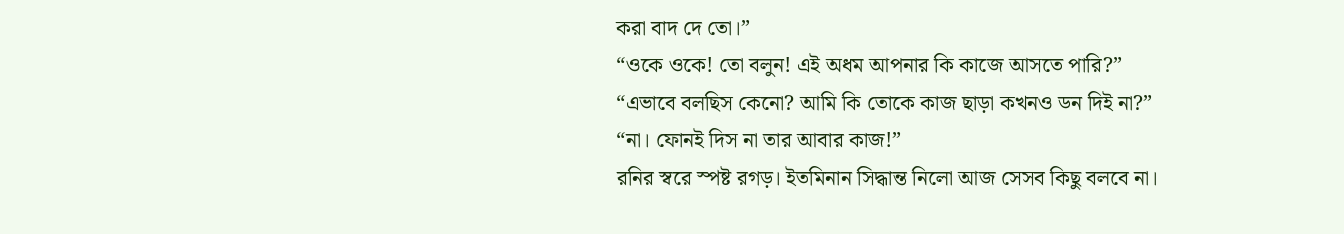করা বাদ দে তো।”
“ওকে ওকে! তো বলুন! এই অধম আপনার কি কাজে আসতে পারি?”
“এভাবে বলছিস কেনো? আমি কি তোকে কাজ ছাড়া কখনও ডন দিই না?”
“না। ফোনই দিস না তার আবার কাজ!”
রনির স্বরে স্পষ্ট রগড়। ইতমিনান সিদ্ধান্ত নিলো আজ সেসব কিছু বলবে না।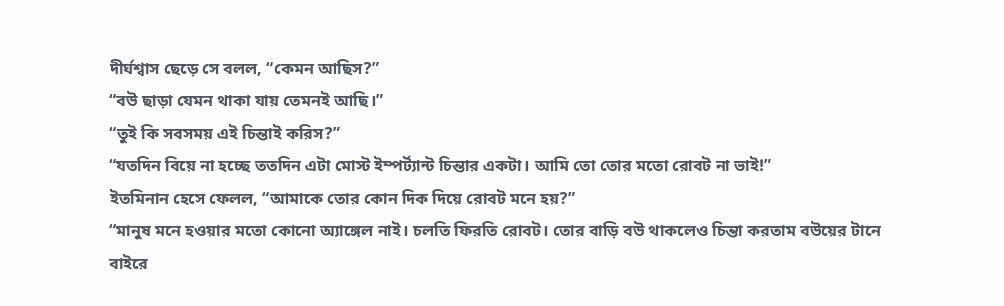দীর্ঘশ্বাস ছেড়ে সে বলল, “কেমন আছিস?”
“বউ ছাড়া যেমন থাকা যায় তেমনই আছি।”
“তুই কি সবসময় এই চিন্তাই করিস?”
“যতদিন বিয়ে না হচ্ছে ততদিন এটা মোস্ট ইম্পর্ট্যান্ট চিন্তার একটা। আমি তো তোর মতো রোবট না ভাই!”
ইতমিনান হেসে ফেলল, “আমাকে তোর কোন দিক দিয়ে রোবট মনে হয়?”
“মানুষ মনে হওয়ার মতো কোনো অ্যাঙ্গেল নাই। চলতি ফিরতি রোবট। তোর বাড়ি বউ থাকলেও চিন্তা করতাম বউয়ের টানে বাইরে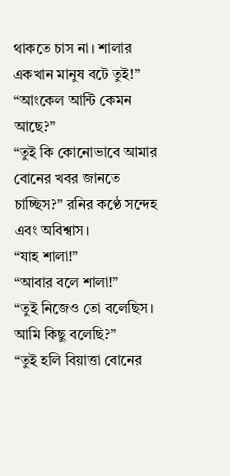থাকতে চাস না। শালার একখান মানুষ বটে তুই!”
“আংকেল আন্টি কেমন আছে?”
“তুই কি কোনোভাবে আমার বোনের খবর জানতে চাচ্ছিস?” রনির কণ্ঠে সন্দেহ এবং অবিশ্বাস।
“যাহ শালা!”
“আবার বলে শালা!”
“তুই নিজেও তো বলেছিস। আমি কিছু বলেছি?”
“তুই হলি বিয়াত্তা বোনের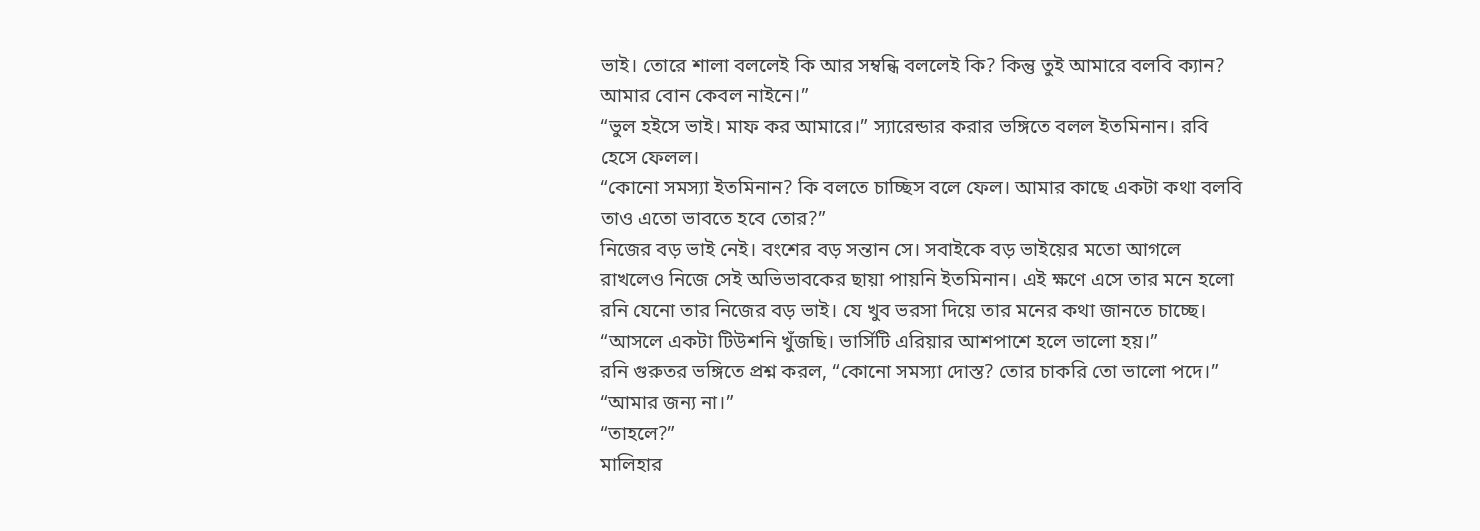ভাই। তোরে শালা বললেই কি আর সম্বন্ধি বললেই কি? কিন্তু তুই আমারে বলবি ক্যান? আমার বোন কেবল নাইনে।”
“ভুল হইসে ভাই। মাফ কর আমারে।” স্যারেন্ডার করার ভঙ্গিতে বলল ইতমিনান। রবি হেসে ফেলল।
“কোনো সমস্যা ইতমিনান? কি বলতে চাচ্ছিস বলে ফেল। আমার কাছে একটা কথা বলবি তাও এতো ভাবতে হবে তোর?”
নিজের বড় ভাই নেই। বংশের বড় সন্তান সে। সবাইকে বড় ভাইয়ের মতো আগলে রাখলেও নিজে সেই অভিভাবকের ছায়া পায়নি ইতমিনান। এই ক্ষণে এসে তার মনে হলো রনি যেনো তার নিজের বড় ভাই। যে খুব ভরসা দিয়ে তার মনের কথা জানতে চাচ্ছে।
“আসলে একটা টিউশনি খুঁজছি। ভার্সিটি এরিয়ার আশপাশে হলে ভালো হয়।”
রনি গুরুতর ভঙ্গিতে প্রশ্ন করল, “কোনো সমস্যা দোস্ত? তোর চাকরি তো ভালো পদে।”
“আমার জন্য না।”
“তাহলে?”
মালিহার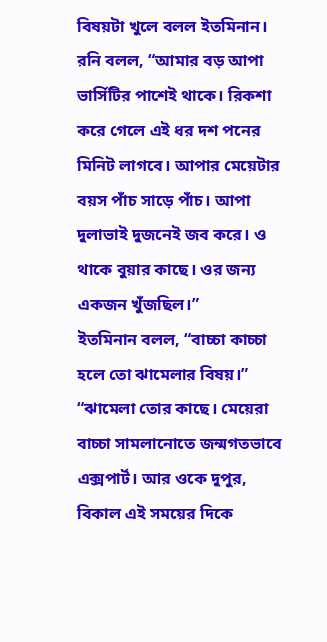বিষয়টা খুলে বলল ইতমিনান। রনি বলল, “আমার বড় আপা ভার্সিটির পাশেই থাকে। রিকশা করে গেলে এই ধর দশ পনের মিনিট লাগবে। আপার মেয়েটার বয়স পাঁচ সাড়ে পাঁচ। আপা দুলাভাই দুজনেই জব করে। ও থাকে বুয়ার কাছে। ওর জন্য একজন খুঁজছিল।”
ইতমিনান বলল, “বাচ্চা কাচ্চা হলে তো ঝামেলার বিষয়।”
“ঝামেলা তোর কাছে। মেয়েরা বাচ্চা সামলানোতে জন্মগতভাবে এক্সপার্ট। আর ওকে দুপুর, বিকাল এই সময়ের দিকে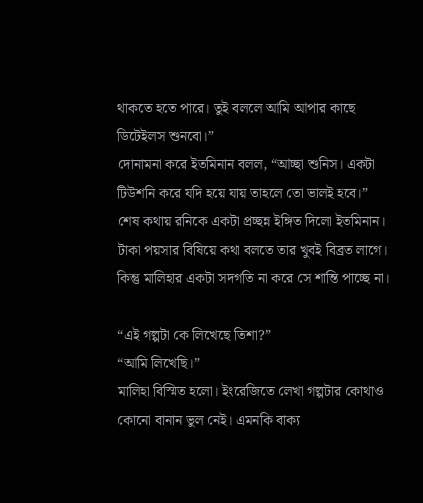থাকতে হতে পারে। তুই বললে আমি আপার কাছে ডিটেইলস শুনবো।”
দোনামনা করে ইতমিনান বলল, “আচ্ছা শুনিস। একটা টিউশনি করে যদি হয়ে যায় তাহলে তো ভালই হবে।”
শেষ কথায় রনিকে একটা প্রচ্ছন্ন ইঙ্গিত দিলো ইতমিনান। টাকা পয়সার বিষিয়ে কথা বলতে তার খুবই বিব্রত লাগে। কিন্তু মালিহার একটা সদগতি না করে সে শান্তি পাচ্ছে না।

“এই গল্পটা কে লিখেছে তিশা?”
“আমি লিখেছি।”
মালিহা বিস্মিত হলো। ইংরেজিতে লেখা গল্পটার কোথাও কোনো বানান ভুল নেই। এমনকি বাক্য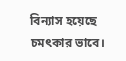বিন্যাস হয়েছে চমৎকার ভাবে।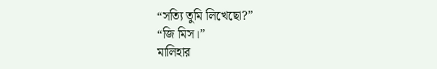“সত্যি তুমি লিখেছো?”
“জি মিস।”
মালিহার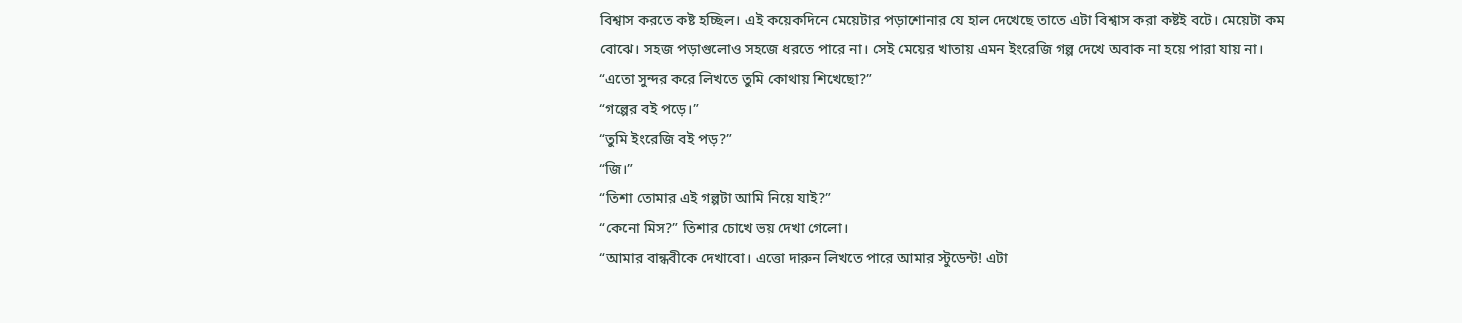বিশ্বাস করতে কষ্ট হচ্ছিল। এই কয়েকদিনে মেয়েটার পড়াশোনার যে হাল দেখেছে তাতে এটা বিশ্বাস করা কষ্টই বটে। মেয়েটা কম বোঝে। সহজ পড়াগুলোও সহজে ধরতে পারে না। সেই মেয়ের খাতায় এমন ইংরেজি গল্প দেখে অবাক না হয়ে পারা যায় না।
“এতো সুন্দর করে লিখতে তুমি কোথায় শিখেছো?”
“গল্পের বই পড়ে।”
“তুমি ইংরেজি বই পড়?”
“জি।”
“তিশা তোমার এই গল্পটা আমি নিয়ে যাই?”
“কেনো মিস?” তিশার চোখে ভয় দেখা গেলো।
“আমার বান্ধবীকে দেখাবো। এত্তো দারুন লিখতে পারে আমার স্টুডেন্ট! এটা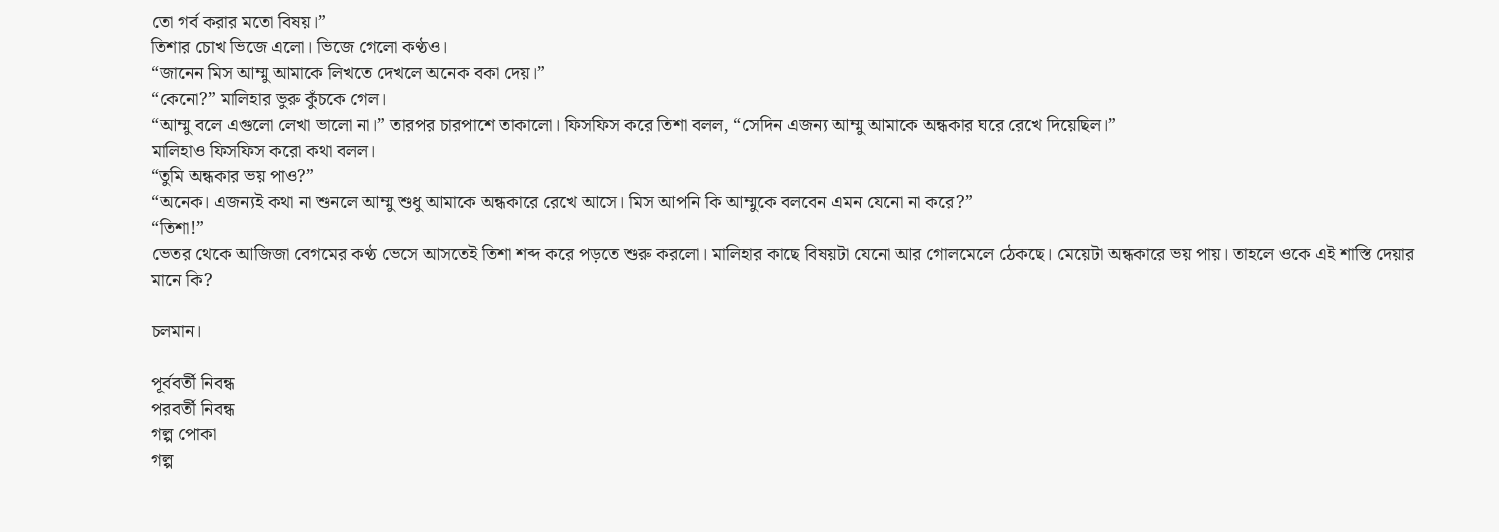তো গর্ব করার মতো বিষয়।”
তিশার চোখ ভিজে এলো। ভিজে গেলো কণ্ঠও।
“জানেন মিস আম্মু আমাকে লিখতে দেখলে অনেক বকা দেয়।”
“কেনো?” মালিহার ভুরু কুঁচকে গেল।
“আম্মু বলে এগুলো লেখা ভালো না।” তারপর চারপাশে তাকালো। ফিসফিস করে তিশা বলল, “সেদিন এজন্য আম্মু আমাকে অন্ধকার ঘরে রেখে দিয়েছিল।”
মালিহাও ফিসফিস করো কথা বলল।
“তুমি অন্ধকার ভয় পাও?”
“অনেক। এজন্যই কথা না শুনলে আম্মু শুধু আমাকে অন্ধকারে রেখে আসে। মিস আপনি কি আম্মুকে বলবেন এমন যেনো না করে?”
“তিশা!”
ভেতর থেকে আজিজা বেগমের কণ্ঠ ভেসে আসতেই তিশা শব্দ করে পড়তে শুরু করলো। মালিহার কাছে বিষয়টা যেনো আর গোলমেলে ঠেকছে। মেয়েটা অন্ধকারে ভয় পায়। তাহলে ওকে এই শাস্তি দেয়ার মানে কি?

চলমান।

পূর্ববর্তী নিবন্ধ
পরবর্তী নিবন্ধ
গল্প পোকা
গল্প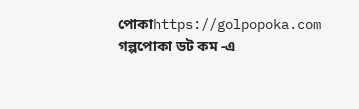পোকাhttps://golpopoka.com
গল্পপোকা ডট কম -এ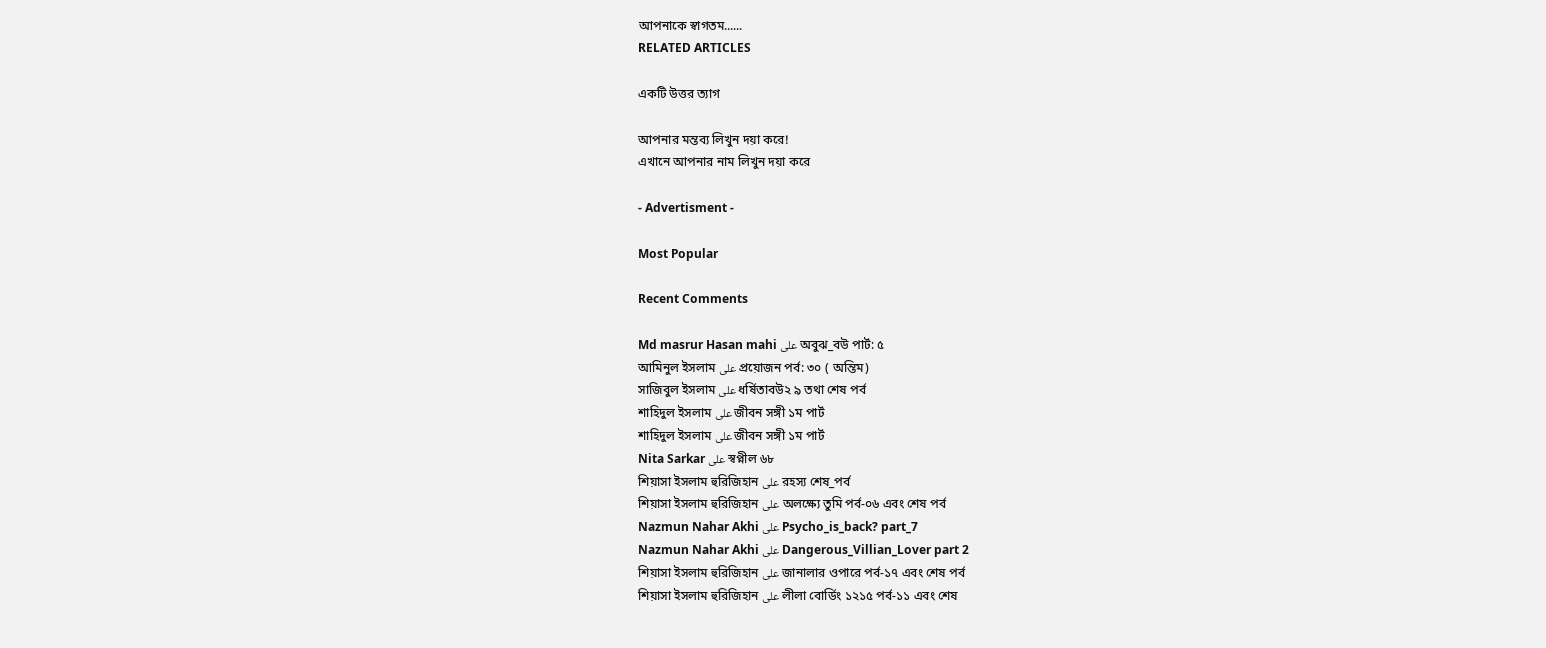আপনাকে স্বাগতম......
RELATED ARTICLES

একটি উত্তর ত্যাগ

আপনার মন্তব্য লিখুন দয়া করে!
এখানে আপনার নাম লিখুন দয়া করে

- Advertisment -

Most Popular

Recent Comments

Md masrur Hasan mahi على অবুঝ_বউ পার্ট: ৫
আমিনুল ইসলাম على প্রয়োজন পর্ব: ৩০ ( অন্তিম)
সাজিবুল ইসলাম على ধর্ষিতাবউ২ ৯ তথা শেষ পর্ব
শাহিদুল ইসলাম على জীবন সঙ্গী ১ম পার্ট
শাহিদুল ইসলাম على জীবন সঙ্গী ১ম পার্ট
Nita Sarkar على স্বপ্নীল ৬৮
শিয়াসা ইসলাম হুরিজিহান على রহস্য শেষ_পর্ব
শিয়াসা ইসলাম হুরিজিহান على অলক্ষ্যে তুমি পর্ব-০৬ এবং শেষ পর্ব
Nazmun Nahar Akhi على Psycho_is_back? part_7
Nazmun Nahar Akhi على Dangerous_Villian_Lover part 2
শিয়াসা ইসলাম হুরিজিহান على জানালার ওপারে পর্ব-১৭ এবং শেষ পর্ব
শিয়াসা ইসলাম হুরিজিহান على লীলা বোর্ডিং ১২১৫ পর্ব-১১ এবং শেষ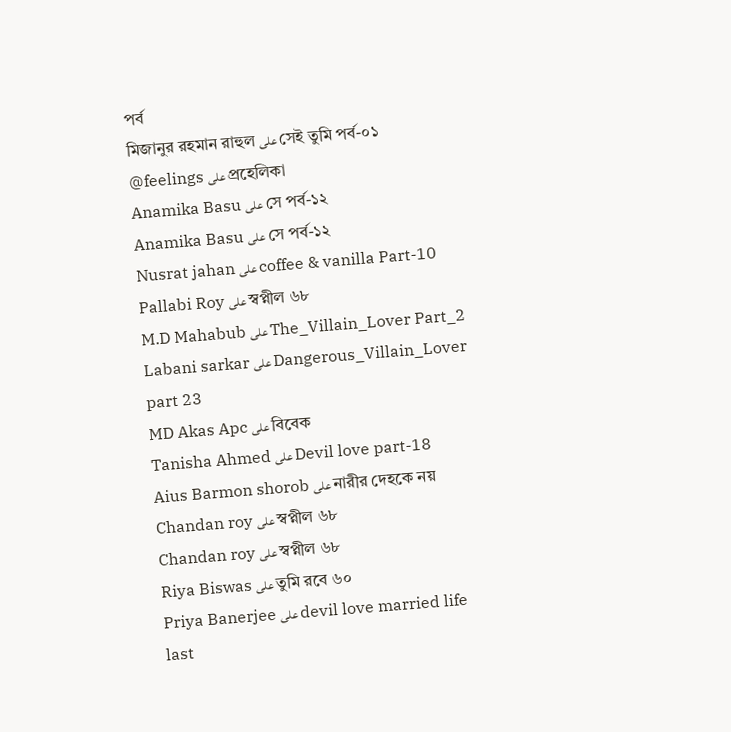পর্ব
মিজানুর রহমান রাহুল على সেই তুমি পর্ব-০১
@feelings على প্রহেলিকা
Anamika Basu على সে পর্ব-১২
Anamika Basu على সে পর্ব-১২
Nusrat jahan على coffee & vanilla Part-10
Pallabi Roy على স্বপ্নীল ৬৮
M.D Mahabub على The_Villain_Lover Part_2
Labani sarkar على Dangerous_Villain_Lover part 23
MD Akas Apc على বিবেক
Tanisha Ahmed على Devil love part-18
Aius Barmon shorob على নারীর দেহকে নয়
Chandan roy على স্বপ্নীল ৬৮
Chandan roy على স্বপ্নীল ৬৮
Riya Biswas على তুমি রবে ৬০
Priya Banerjee على devil love married life last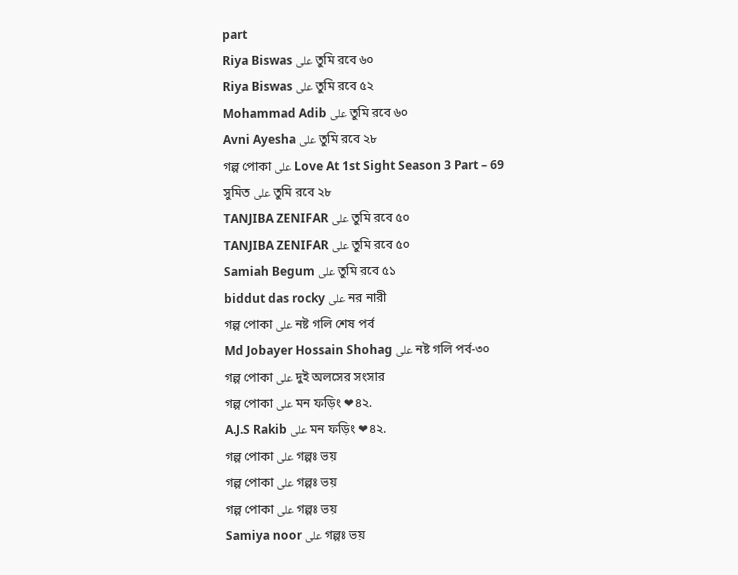part
Riya Biswas على তুমি রবে ৬০
Riya Biswas على তুমি রবে ৫২
Mohammad Adib على তুমি রবে ৬০
Avni Ayesha على তুমি রবে ২৮
গল্প পোকা على Love At 1st Sight Season 3 Part – 69
সুমিত على তুমি রবে ২৮
TANJIBA ZENIFAR على তুমি রবে ৫০
TANJIBA ZENIFAR على তুমি রবে ৫০
Samiah Begum على তুমি রবে ৫১
biddut das rocky على নর নারী
গল্প পোকা على নষ্ট গলি শেষ পর্ব
Md Jobayer Hossain Shohag على নষ্ট গলি পর্ব-৩০
গল্প পোকা على দুই অলসের সংসার
গল্প পোকা على মন ফড়িং ❤৪২.
A.J.S Rakib على মন ফড়িং ❤৪২.
গল্প পোকা على গল্পঃ ভয়
গল্প পোকা على গল্পঃ ভয়
গল্প পোকা على গল্পঃ ভয়
Samiya noor على গল্পঃ ভয়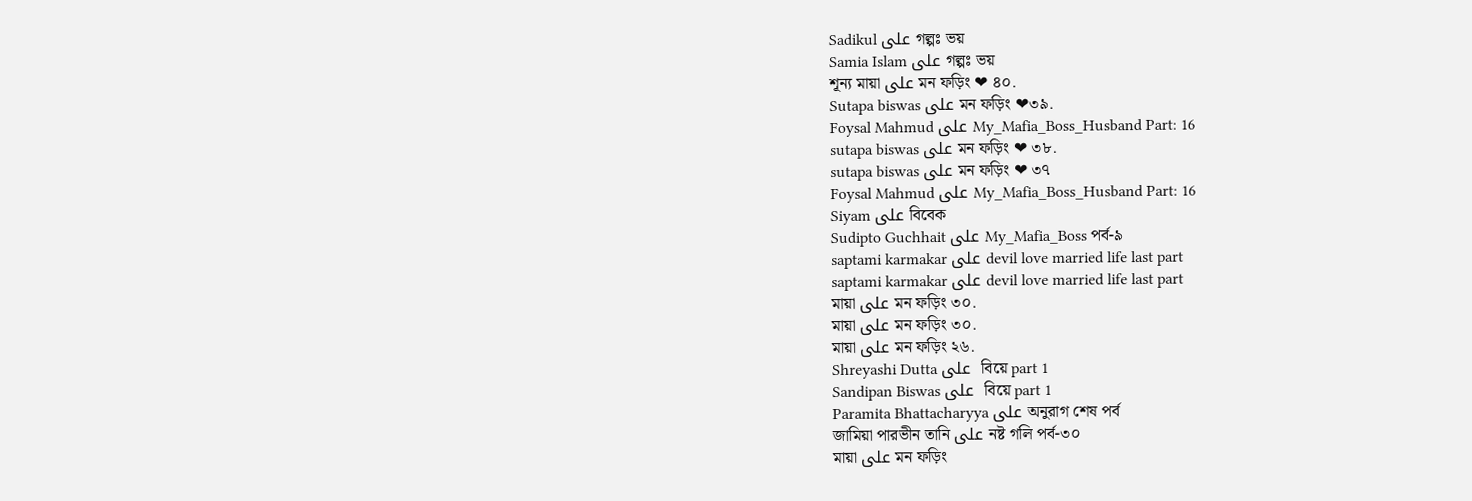Sadikul على গল্পঃ ভয়
Samia Islam على গল্পঃ ভয়
শূন্য মায়া على মন ফড়িং ❤ ৪০.
Sutapa biswas على মন ফড়িং ❤৩৯.
Foysal Mahmud على My_Mafia_Boss_Husband Part: 16
sutapa biswas على মন ফড়িং ❤ ৩৮.
sutapa biswas على মন ফড়িং ❤ ৩৭
Foysal Mahmud على My_Mafia_Boss_Husband Part: 16
Siyam على বিবেক
Sudipto Guchhait على My_Mafia_Boss পর্ব-৯
saptami karmakar على devil love married life last part
saptami karmakar على devil love married life last part
মায়া على মন ফড়িং ৩০.
মায়া على মন ফড়িং ৩০.
মায়া على মন ফড়িং ২৬.
Shreyashi Dutta على  বিয়ে part 1
Sandipan Biswas على  বিয়ে part 1
Paramita Bhattacharyya على অনুরাগ শেষ পর্ব
জামিয়া পারভীন তানি على নষ্ট গলি পর্ব-৩০
মায়া على মন ফড়িং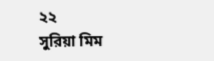২২
সুরিয়া মিম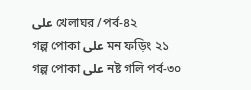على খেলাঘর /পর্ব-৪২
গল্প পোকা على মন ফড়িং ২১
গল্প পোকা على নষ্ট গলি পর্ব-৩০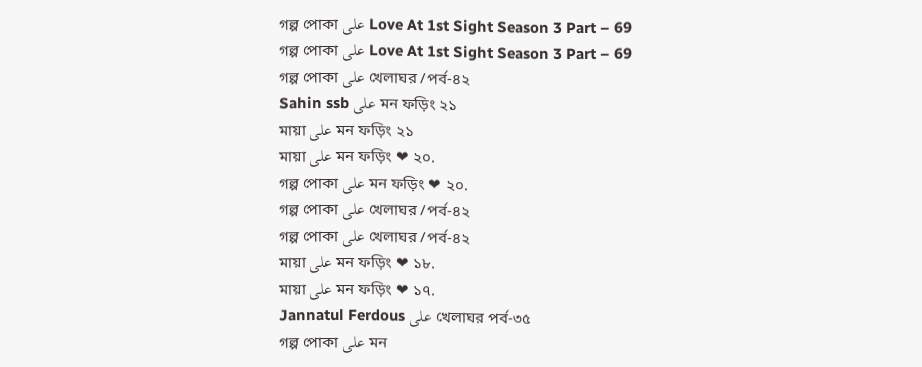গল্প পোকা على Love At 1st Sight Season 3 Part – 69
গল্প পোকা على Love At 1st Sight Season 3 Part – 69
গল্প পোকা على খেলাঘর /পর্ব-৪২
Sahin ssb على মন ফড়িং ২১
মায়া على মন ফড়িং ২১
মায়া على মন ফড়িং ❤ ২০.
গল্প পোকা على মন ফড়িং ❤ ২০.
গল্প পোকা على খেলাঘর /পর্ব-৪২
গল্প পোকা على খেলাঘর /পর্ব-৪২
মায়া على মন ফড়িং ❤ ১৮.
মায়া على মন ফড়িং ❤ ১৭.
Jannatul Ferdous على খেলাঘর পর্ব-৩৫
গল্প পোকা على মন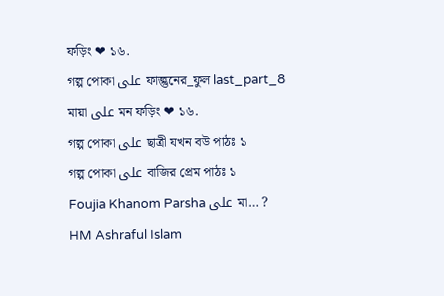ফড়িং ❤ ১৬.
গল্প পোকা على ফাল্গুনের_ফুল last_part_8
মায়া على মন ফড়িং ❤ ১৬.
গল্প পোকা على ছাত্রী যখন বউ পাঠঃ ১
গল্প পোকা على বাজির প্রেম পাঠঃ ১
Foujia Khanom Parsha على মা… ?
HM Ashraful Islam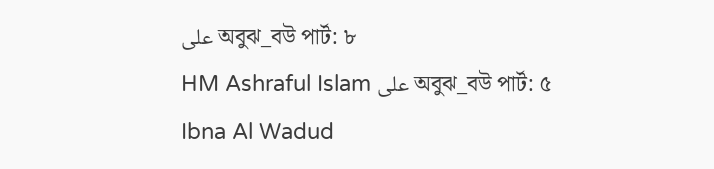على অবুঝ_বউ পার্ট: ৮
HM Ashraful Islam على অবুঝ_বউ পার্ট: ৫
Ibna Al Wadud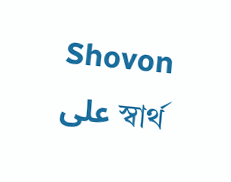Shovon على স্বার্থ